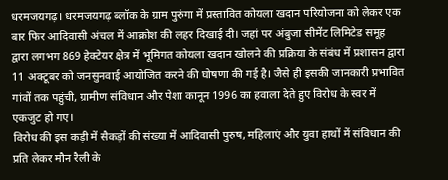धरमजयगढ़। धरमजयगढ़ ब्लॉक के ग्राम पुरुंगा में प्रस्तावित कोयला खदान परियोजना को लेकर एक बार फिर आदिवासी अंचल में आक्रोश की लहर दिखाई दी। जहां पर अंबुजा सीमेंट लिमिटेड समूह द्वारा लगभग 869 हेक्टेयर क्षेत्र में भूमिगत कोयला खदान खोलने की प्रक्रिया के संबंध में प्रशासन द्वारा 11 अक्टूबर को जनसुनवाई आयोजित करने की घोषणा की गई है। जैसे ही इसकी जानकारी प्रभावित गांवों तक पहुंची, ग्रामीण संविधान और पेशा कानून 1996 का हवाला देते हुए विरोध के स्वर में एकजुट हो गए।
विरोध की इस कड़ी में सैकड़ों की संख्या में आदिवासी पुरुष, महिलाएं और युवा हाथों में संविधान की प्रति लेकर मौन रैली के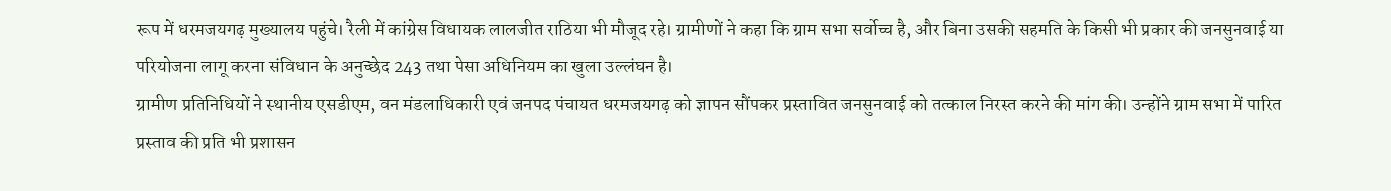रूप में धरमजयगढ़ मुख्यालय पहुंचे। रैली में कांग्रेस विधायक लालजीत राठिया भी मौजूद रहे। ग्रामीणों ने कहा कि ग्राम सभा सर्वोच्च है, और बिना उसकी सहमति के किसी भी प्रकार की जनसुनवाई या परियोजना लागू करना संविधान के अनुच्छेद 243 तथा पेसा अधिनियम का खुला उल्लंघन है।
ग्रामीण प्रतिनिधियों ने स्थानीय एसडीएम, वन मंडलाधिकारी एवं जनपद पंचायत धरमजयगढ़ को ज्ञापन सौंपकर प्रस्तावित जनसुनवाई को तत्काल निरस्त करने की मांग की। उन्होंने ग्राम सभा में पारित प्रस्ताव की प्रति भी प्रशासन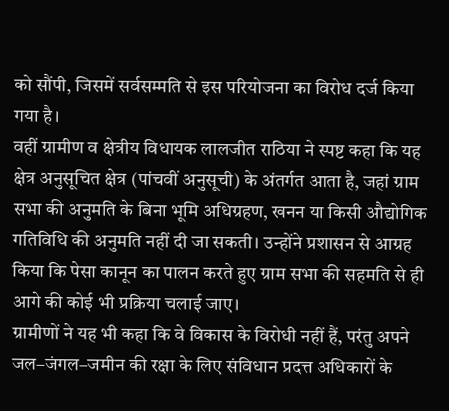को सौंपी, जिसमें सर्वसम्मति से इस परियोजना का विरोध दर्ज किया गया है।
वहीं ग्रामीण व क्षेत्रीय विधायक लालजीत राठिया ने स्पष्ट कहा कि यह क्षेत्र अनुसूचित क्षेत्र (पांचवीं अनुसूची) के अंतर्गत आता है, जहां ग्राम सभा की अनुमति के बिना भूमि अधिग्रहण, खनन या किसी औद्योगिक गतिविधि की अनुमति नहीं दी जा सकती। उन्होंने प्रशासन से आग्रह किया कि पेसा कानून का पालन करते हुए ग्राम सभा की सहमति से ही आगे की कोई भी प्रक्रिया चलाई जाए।
ग्रामीणों ने यह भी कहा कि वे विकास के विरोधी नहीं हैं, परंतु अपने जल–जंगल–जमीन की रक्षा के लिए संविधान प्रदत्त अधिकारों के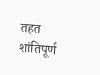तहत शांतिपूर्ण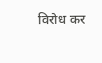विरोध कर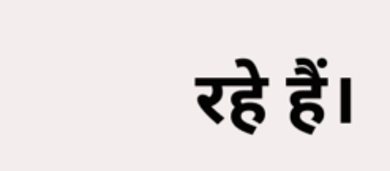रहे हैं।